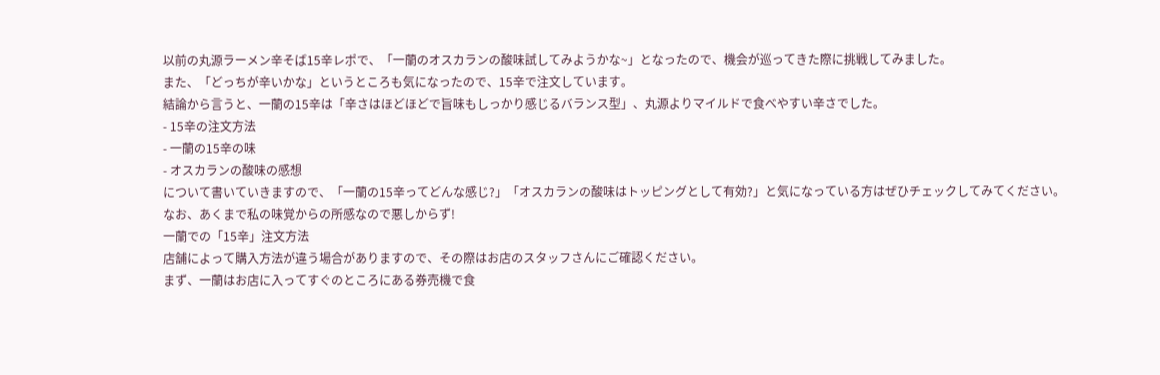以前の丸源ラーメン辛そば15辛レポで、「一蘭のオスカランの酸味試してみようかな~」となったので、機会が巡ってきた際に挑戦してみました。
また、「どっちが辛いかな」というところも気になったので、15辛で注文しています。
結論から言うと、一蘭の15辛は「辛さはほどほどで旨味もしっかり感じるバランス型」、丸源よりマイルドで食べやすい辛さでした。
- 15辛の注文方法
- 一蘭の15辛の味
- オスカランの酸味の感想
について書いていきますので、「一蘭の15辛ってどんな感じ?」「オスカランの酸味はトッピングとして有効?」と気になっている方はぜひチェックしてみてください。
なお、あくまで私の味覚からの所感なので悪しからず!
一蘭での「15辛」注文方法
店舗によって購入方法が違う場合がありますので、その際はお店のスタッフさんにご確認ください。
まず、一蘭はお店に入ってすぐのところにある券売機で食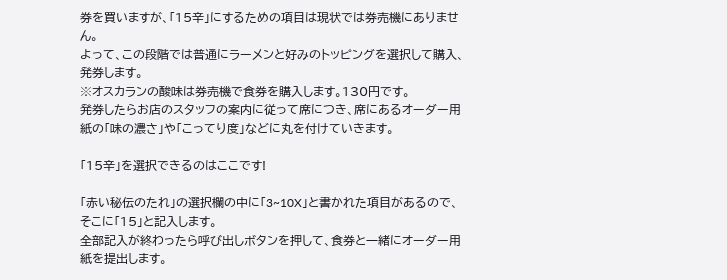券を買いますが、「15辛」にするための項目は現状では券売機にありません。
よって、この段階では普通にラーメンと好みのトッピングを選択して購入、発券します。
※オスカランの酸味は券売機で食券を購入します。130円です。
発券したらお店のスタッフの案内に従って席につき、席にあるオーダー用紙の「味の濃さ」や「こってり度」などに丸を付けていきます。

「15辛」を選択できるのはここです!

「赤い秘伝のたれ」の選択欄の中に「3~10X」と書かれた項目があるので、そこに「15」と記入します。
全部記入が終わったら呼び出しボタンを押して、食券と一緒にオーダー用紙を提出します。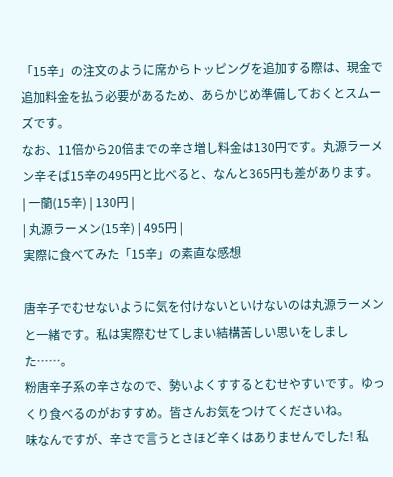「15辛」の注文のように席からトッピングを追加する際は、現金で追加料金を払う必要があるため、あらかじめ準備しておくとスムーズです。
なお、11倍から20倍までの辛さ増し料金は130円です。丸源ラーメン辛そば15辛の495円と比べると、なんと365円も差があります。
| 一蘭(15辛) | 130円 |
| 丸源ラーメン(15辛) | 495円 |
実際に食べてみた「15辛」の素直な感想

唐辛子でむせないように気を付けないといけないのは丸源ラーメンと一緒です。私は実際むせてしまい結構苦しい思いをしました……。
粉唐辛子系の辛さなので、勢いよくすするとむせやすいです。ゆっくり食べるのがおすすめ。皆さんお気をつけてくださいね。
味なんですが、辛さで言うとさほど辛くはありませんでした! 私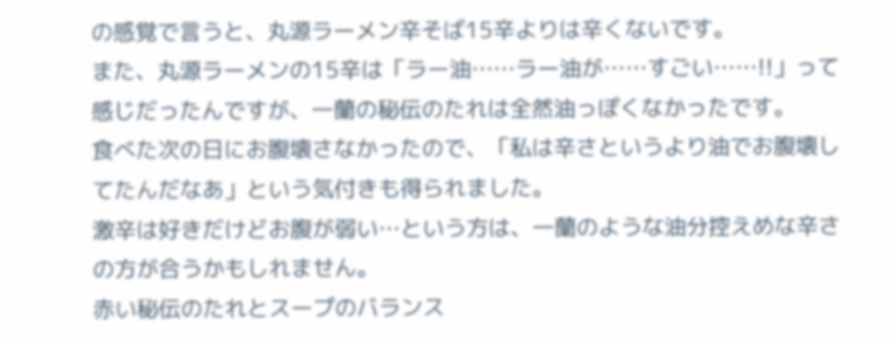の感覚で言うと、丸源ラーメン辛そば15辛よりは辛くないです。
また、丸源ラーメンの15辛は「ラー油……ラー油が……すごい……!!」って感じだったんですが、一蘭の秘伝のたれは全然油っぽくなかったです。
食べた次の日にお腹壊さなかったので、「私は辛さというより油でお腹壊してたんだなあ」という気付きも得られました。
激辛は好きだけどお腹が弱い…という方は、一蘭のような油分控えめな辛さの方が合うかもしれません。
赤い秘伝のたれとスープのバランス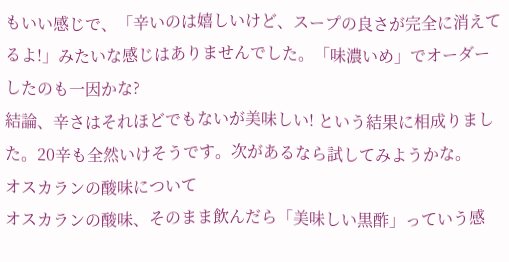もいい感じで、「辛いのは嬉しいけど、スープの良さが完全に消えてるよ!」みたいな感じはありませんでした。「味濃いめ」でオーダーしたのも一因かな?
結論、辛さはそれほどでもないが美味しい! という結果に相成りました。20辛も全然いけそうです。次があるなら試してみようかな。
オスカランの酸味について
オスカランの酸味、そのまま飲んだら「美味しい黒酢」っていう感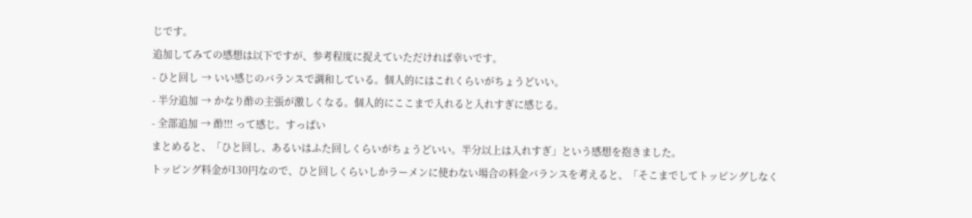じです。
追加してみての感想は以下ですが、参考程度に捉えていただければ幸いです。
- ひと回し → いい感じのバランスで調和している。個人的にはこれくらいがちょうどいい。
- 半分追加 → かなり酢の主張が激しくなる。個人的にここまで入れると入れすぎに感じる。
- 全部追加 → 酢!!! って感じ。すっぱい
まとめると、「ひと回し、あるいはふた回しくらいがちょうどいい。半分以上は入れすぎ」という感想を抱きました。
トッピング料金が130円なので、ひと回しくらいしかラーメンに使わない場合の料金バランスを考えると、「そこまでしてトッピングしなく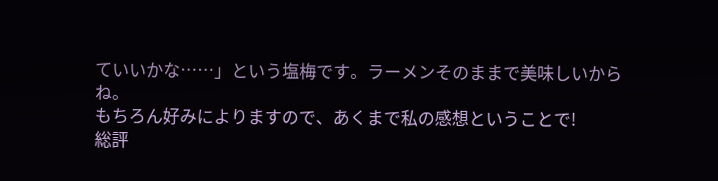ていいかな……」という塩梅です。ラーメンそのままで美味しいからね。
もちろん好みによりますので、あくまで私の感想ということで!
総評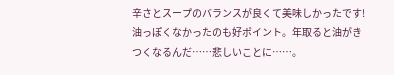辛さとスープのバランスが良くて美味しかったです!
油っぽくなかったのも好ポイント。年取ると油がきつくなるんだ……悲しいことに……。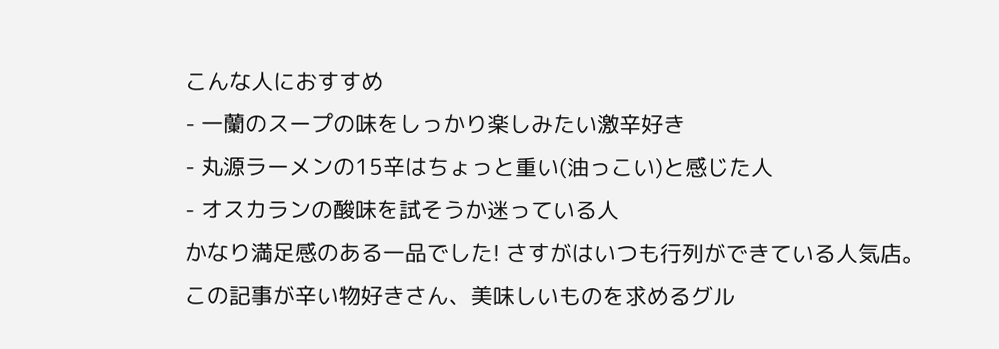こんな人におすすめ
- 一蘭のスープの味をしっかり楽しみたい激辛好き
- 丸源ラーメンの15辛はちょっと重い(油っこい)と感じた人
- オスカランの酸味を試そうか迷っている人
かなり満足感のある一品でした! さすがはいつも行列ができている人気店。
この記事が辛い物好きさん、美味しいものを求めるグル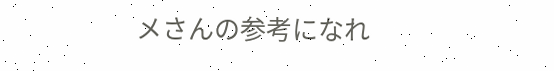メさんの参考になれ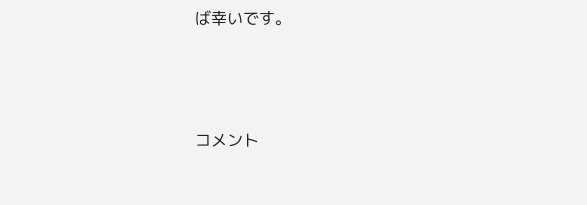ば幸いです。




コメント